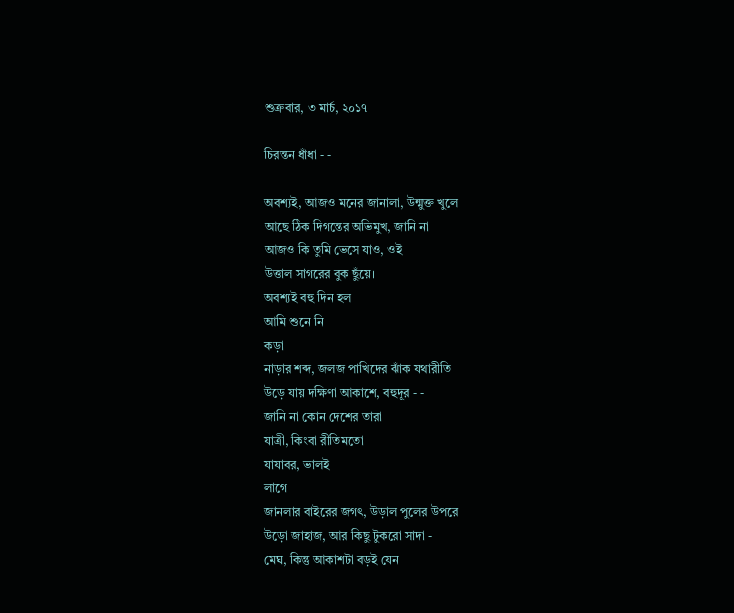শুক্রবার, ৩ মার্চ, ২০১৭

চিরন্তন ধাঁধা - -

অবশ্যই, আজও মনের জানালা, উন্মুক্ত খুলে
আছে ঠিক দিগন্তের অভিমুখ, জানি না
আজও কি তুমি ভেসে যাও, ওই
উত্তাল সাগরের বুক ছুঁয়ে।
অবশ্যই বহু দিন হল
আমি শুনে নি
কড়া
নাড়ার শব্দ, জলজ পাখিদের ঝাঁক যথারীতি
উড়ে যায় দক্ষিণা আকাশে, বহুদূর - -
জানি না কোন দেশের তারা
যাত্রী, কিংবা রীতিমতো
যাযাবর, ভালই
লাগে
জানলার বাইরের জগৎ, উড়াল পুলের উপরে
উড়ো জাহাজ, আর কিছু টুকরো সাদা -
মেঘ, কিন্তু আকাশটা বড়ই যেন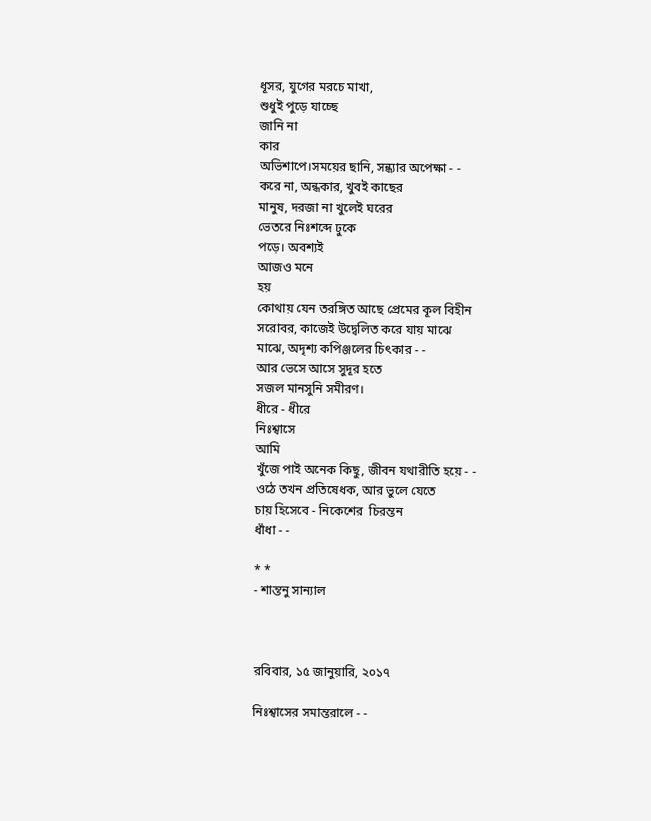ধূসর, যুগের মরচে মাখা,
শুধুই পুড়ে যাচ্ছে
জানি না
কার
অভিশাপে।সময়ের ছানি, সন্ধ্যার অপেক্ষা - -
করে না, অন্ধকার, খুবই কাছের
মানুষ, দরজা না খুলেই ঘরের
ভেতরে নিঃশব্দে ঢুকে
পড়ে। অবশ্যই
আজও মনে
হয়
কোথায় যেন তরঙ্গিত আছে প্রেমের কূল বিহীন
সরোবর, কাজেই উদ্বেলিত করে যায় মাঝে
মাঝে, অদৃশ্য কপিঞ্জলের চিৎকার - -
আর ভেসে আসে সুদূর হতে
সজল মানসুনি সমীরণ।
ধীরে - ধীরে
নিঃশ্বাসে
আমি
খুঁজে পাই অনেক কিছু, জীবন যথারীতি হয়ে - -
ওঠে তখন প্রতিষেধক, আর ভুলে যেতে
চায় হিসেবে - নিকেশের  চিরন্তন
ধাঁধা - -

* *
- শান্তনু সান্যাল



রবিবার, ১৫ জানুয়ারি, ২০১৭

নিঃশ্বাসের সমান্তরালে - -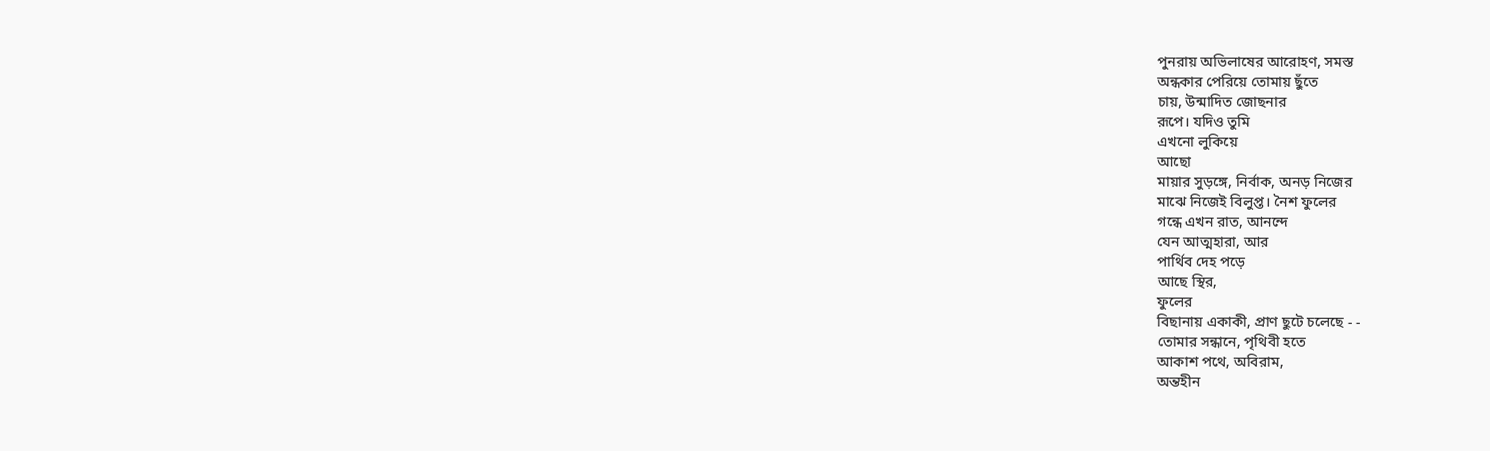পুনরায় অভিলাষের আরোহণ, সমস্ত
অন্ধকার পেরিয়ে তোমায় ছুঁতে
চায়, উন্মাদিত জোছনার
রূপে। যদিও তুমি
এখনো লুকিয়ে
আছো
মায়ার সুড়ঙ্গে, নির্বাক, অনড় নিজের
মাঝে নিজেই বিলুপ্ত। নৈশ ফুলের
গন্ধে এখন রাত, আনন্দে
যেন আত্মহারা, আর
পার্থিব দেহ পড়ে
আছে স্থির,
ফুলের
বিছানায় একাকী, প্রাণ ছুটে চলেছে - -
তোমার সন্ধানে, পৃথিবী হতে
আকাশ পথে, অবিরাম,
অন্তহীন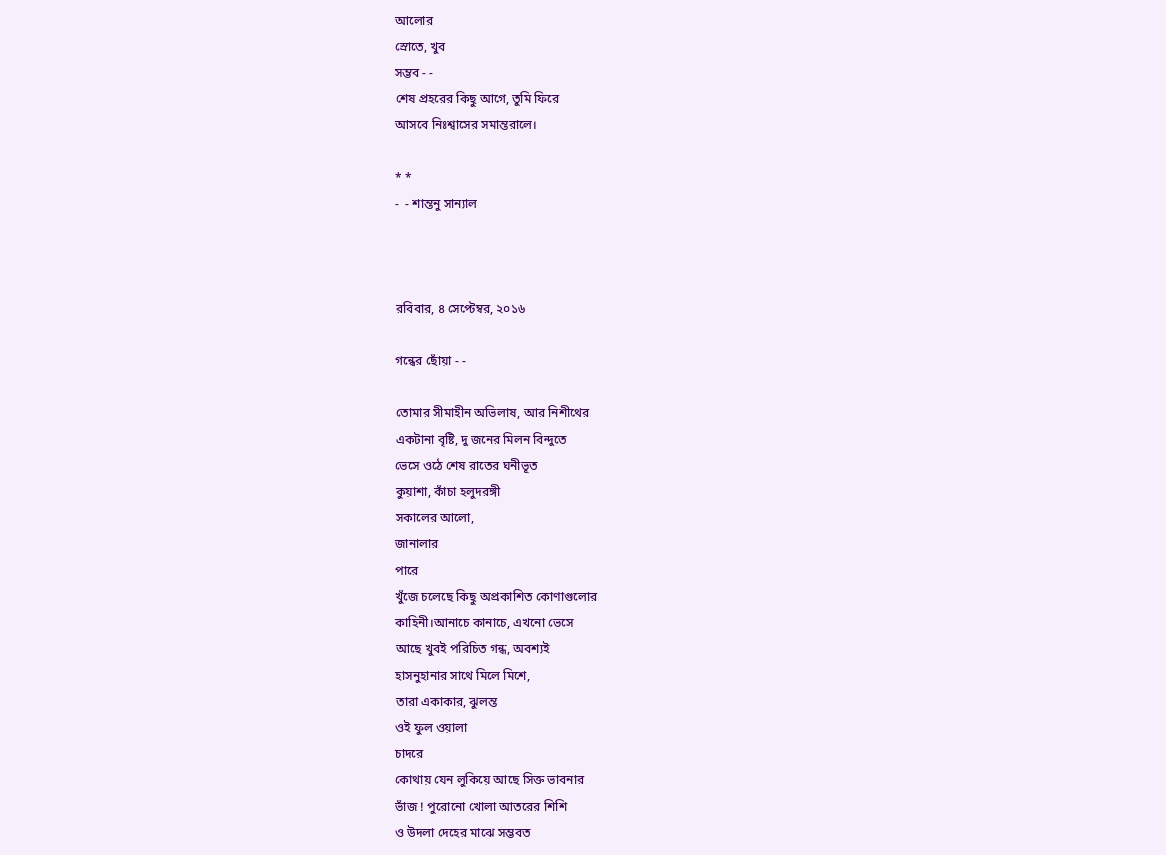আলোর
স্রোতে, খুব
সম্ভব - -
শেষ প্রহরের কিছু আগে, তুমি ফিরে
আসবে নিঃশ্বাসের সমান্তরালে।

* *
-  - শান্তনু সান্যাল



রবিবার, ৪ সেপ্টেম্বর, ২০১৬

গন্ধের ছোঁয়া - -

তোমার সীমাহীন অভিলাষ, আর নিশীথের
একটানা বৃষ্টি, দু জনের মিলন বিন্দুতে
ভেসে ওঠে শেষ রাতের ঘনীভূত
কুয়াশা, কাঁচা হলুদরঙ্গী
সকালের আলো,
জানালার
পারে
খুঁজে চলেছে কিছু অপ্রকাশিত কোণাগুলোর
কাহিনী।আনাচে কানাচে, এখনো ভেসে
আছে খুবই পরিচিত গন্ধ, অবশ্যই
হাসনুহানার সাথে মিলে মিশে,
তারা একাকার, ঝুলন্ত
ওই ফুল ওয়ালা
চাদরে
কোথায় যেন লুকিয়ে আছে সিক্ত ভাবনার
ভাঁজ ! পুরোনো খোলা আতরের শিশি
ও উদলা দেহের মাঝে সম্ভবত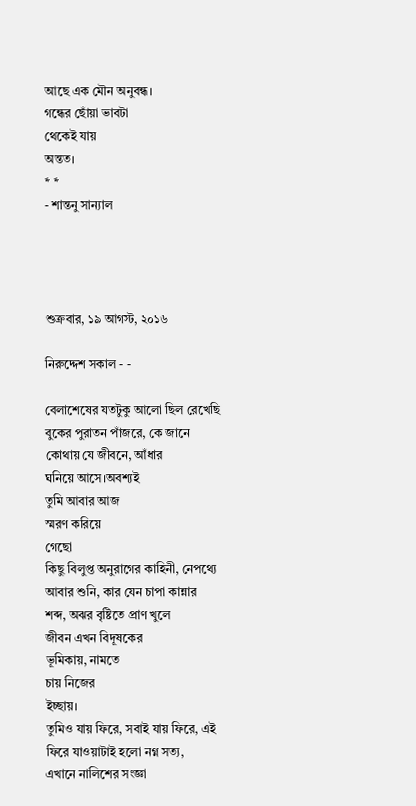আছে এক মৌন অনুবন্ধ।
গন্ধের ছোঁয়া ভাবটা
থেকেই যায়
অন্তত।
* *
- শান্তনু সান্যাল




শুক্রবার, ১৯ আগস্ট, ২০১৬

নিরুদ্দেশ সকাল - -

বেলাশেষের যতটুকু আলো ছিল রেখেছি
বুকের পুরাতন পাঁজরে, কে জানে
কোথায় যে জীবনে, আঁধার
ঘনিয়ে আসে।অবশ্যই
তুমি আবার আজ
স্মরণ করিয়ে
গেছো
কিছু বিলুপ্ত অনুরাগের কাহিনী, নেপথ্যে
আবার শুনি, কার যেন চাপা কান্নার
শব্দ, অঝর বৃষ্টিতে প্রাণ খুলে
জীবন এখন বিদূষকের
ভূমিকায়, নামতে
চায় নিজের
ইচ্ছায়।
তুমিও যায় ফিরে, সবাই যায় ফিরে, এই
ফিরে যাওয়াটাই হলো নগ্ন সত্য,
এখানে নালিশের সংজ্ঞা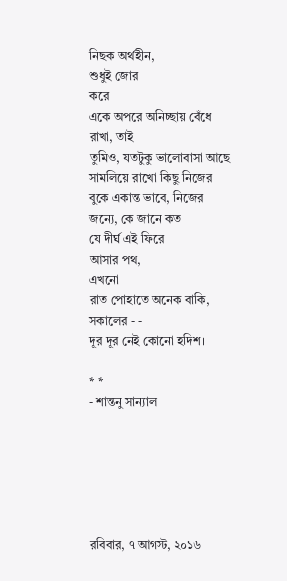নিছক অর্থহীন,
শুধুই জোর
করে
একে অপরে অনিচ্ছায় বেঁধে রাখা, তাই
তুমিও, যতটুকু ভালোবাসা আছে
সামলিয়ে রাখো কিছু নিজের
বুকে একান্ত ভাবে, নিজের
জন্যে, কে জানে কত
যে দীর্ঘ এই ফিরে
আসার পথ,
এখনো
রাত পোহাতে অনেক বাকি, সকালের - -
দূর দূর নেই কোনো হদিশ।

* *
- শান্তনু সান্যাল






রবিবার, ৭ আগস্ট, ২০১৬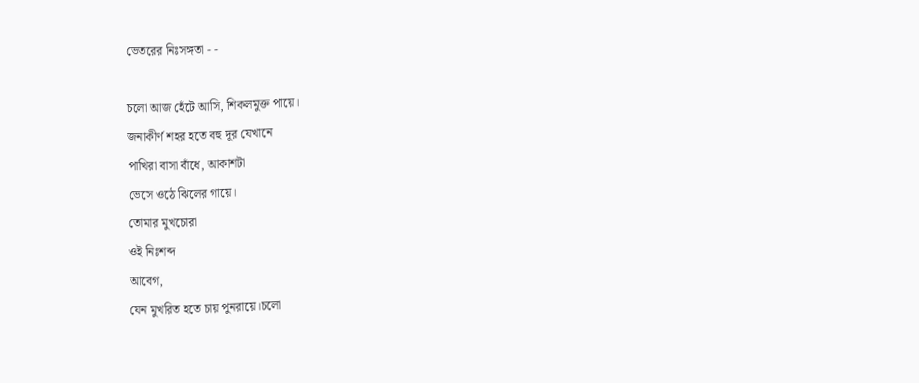ভেতরের নিঃসঙ্গতা - -

চলো আজ হেঁটে আসি, শিকলমুক্ত পায়ে।
জনাকীর্ণ শহর হতে বহু দূর যেখানে
পাখিরা বাসা বাঁধে, আকাশটা
ভেসে ওঠে ঝিলের গায়ে।
তোমার মুখচোরা
ওই নিঃশব্দ
আবেগ,
যেন মুখরিত হতে চায় পুনরায়ে।চলো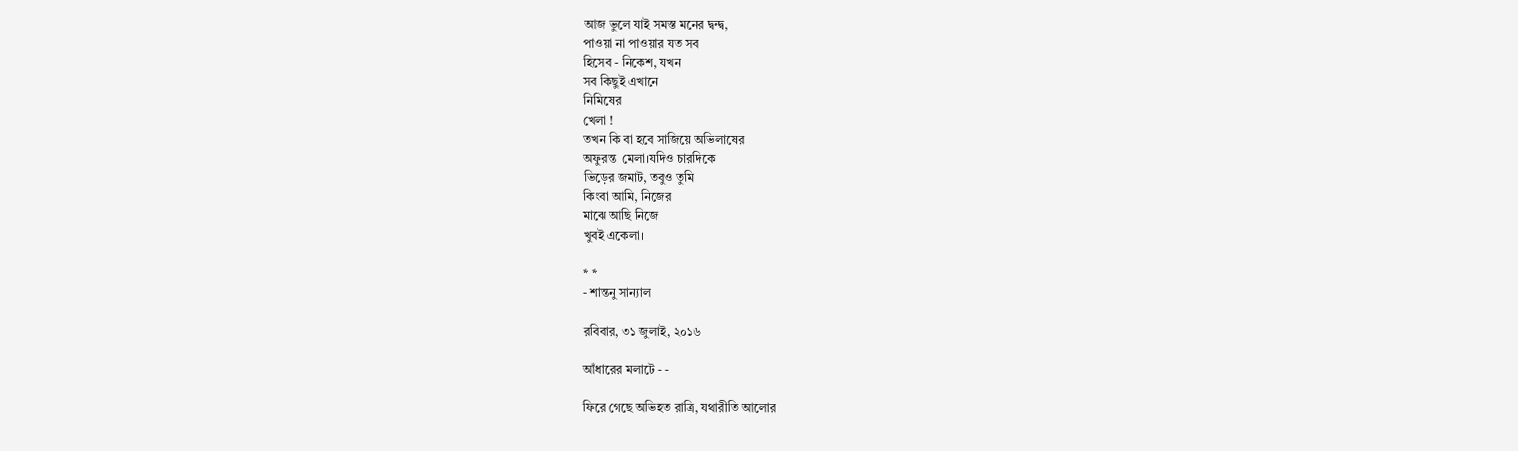আজ ভুলে যাই সমস্ত মনের দ্বন্দ্ব,
পাওয়া না পাওয়ার যত সব
হিসেব - নিকেশ, যখন
সব কিছুই এখানে
নিমিষের
খেলা !
তখন কি বা হবে সাজিয়ে অভিলাষের
অফুরন্ত  মেলা।যদিও চারদিকে
ভিড়ের জমাট, তবুও তুমি
কিংবা আমি, নিজের
মাঝে আছি নিজে
খুবই একেলা।

* *
- শান্তনু সান্যাল

রবিবার, ৩১ জুলাই, ২০১৬

আঁধারের মলাটে - -

ফিরে গেছে অভিহত রাত্রি, যথারীতি আলোর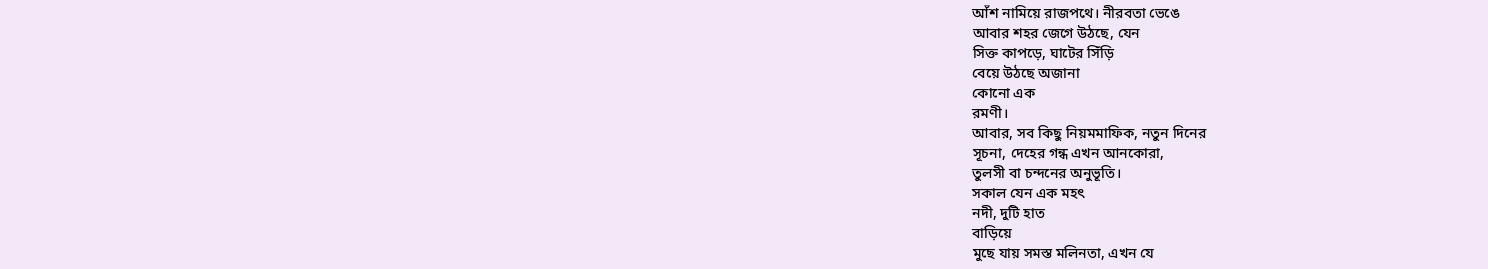আঁশ নামিয়ে রাজপথে। নীরবতা ভেঙে
আবার শহর জেগে উঠছে, যেন
সিক্ত কাপড়ে, ঘাটের সিঁড়ি
বেয়ে উঠছে অজানা
কোনো এক
রমণী।
আবার, সব কিছু নিয়মমাফিক, নতুন দিনের
সূচনা, দেহের গন্ধ এখন আনকোরা,
তুলসী বা চন্দনের অনুভূতি।
সকাল যেন এক মহৎ
নদী, দুটি হাত
বাড়িয়ে
মুছে যায় সমস্ত মলিনতা, এখন যে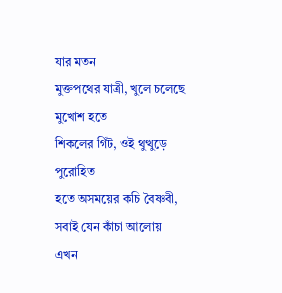যার মতন
মুক্তপথের যাত্রী, খুলে চলেছে মুখোশ হতে
শিকলের গিঁট, ওই থুত্থুড়ে পুরোহিত
হতে অসময়ের কচি বৈষ্ণবী,
সবাই যেন কাঁচা আলোয়
এখন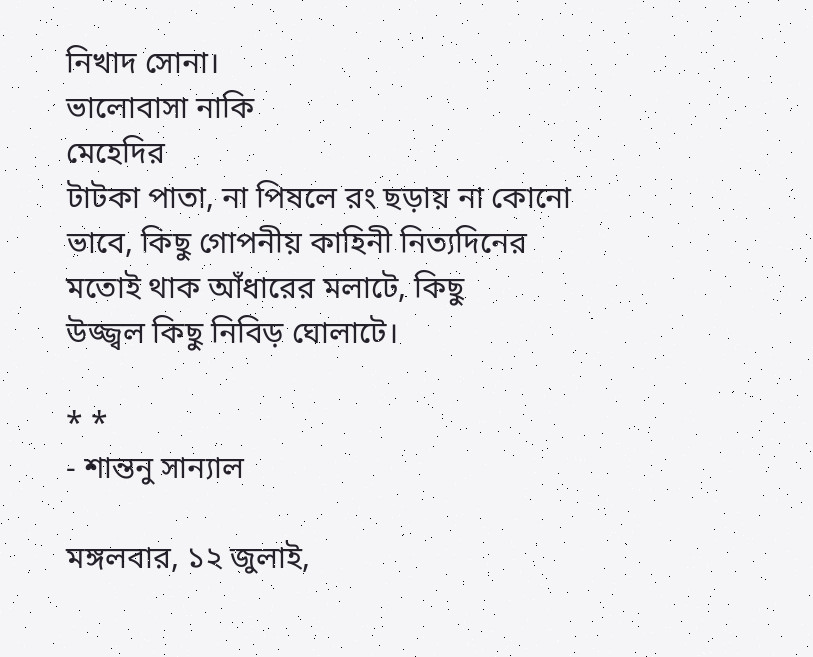নিখাদ সোনা।
ভালোবাসা নাকি
মেহেদির
টাটকা পাতা, না পিষলে রং ছড়ায় না কোনো
ভাবে, কিছু গোপনীয় কাহিনী নিত্যদিনের
মতোই থাক আঁধারের মলাটে, কিছু
উজ্জ্বল কিছু নিবিড় ঘোলাটে।

* *
- শান্তনু সান্যাল

মঙ্গলবার, ১২ জুলাই,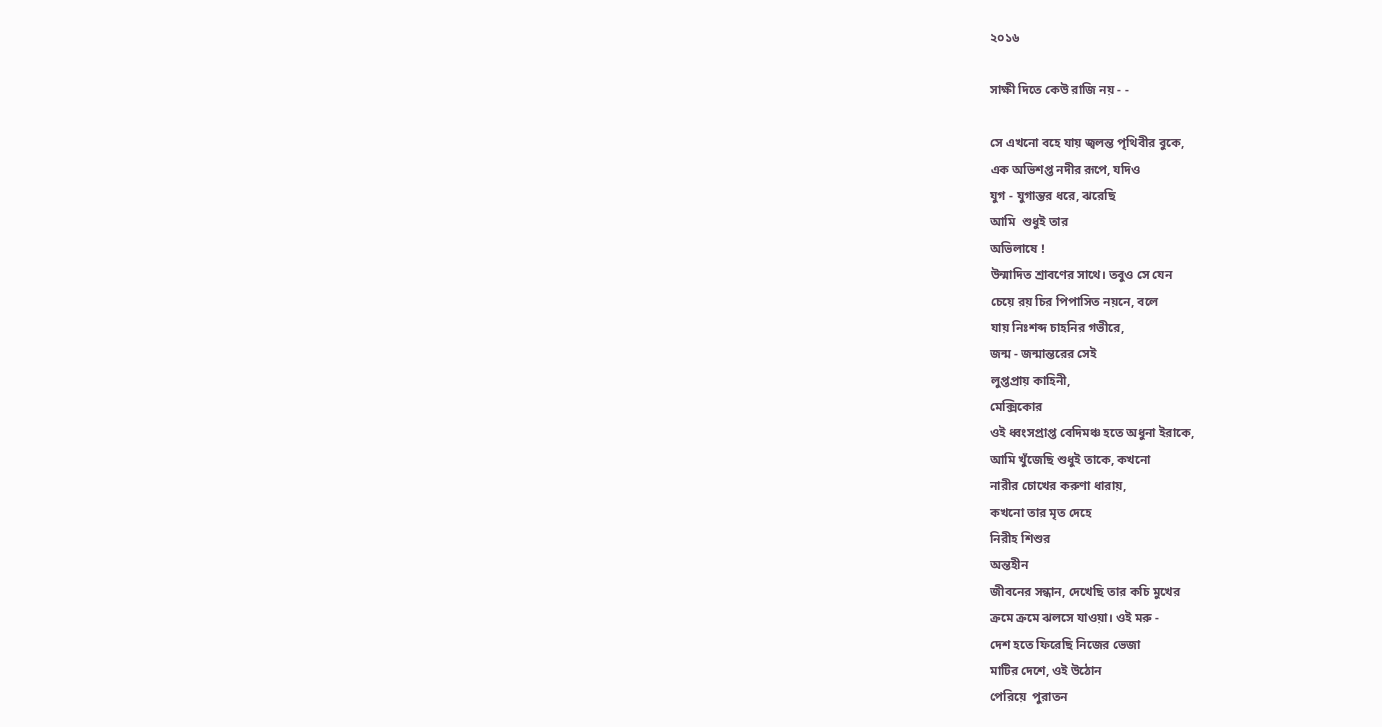২০১৬

সাক্ষী দিতে কেউ রাজি নয় - -

সে এখনো বহে যায় জ্বলন্ত পৃথিবীর বুকে,
এক অভিশপ্ত নদীর রূপে, যদিও
যুগ - যুগান্তর ধরে, ঝরেছি
আমি  শুধুই তার
অভিলাষে !
উন্মাদিত শ্রাবণের সাথে। তবুও সে যেন
চেয়ে রয় চির পিপাসিত নয়নে, বলে
যায় নিঃশব্দ চাহনির গভীরে,
জন্ম - জন্মান্তরের সেই
লুপ্তপ্রায় কাহিনী,
মেক্সিকোর
ওই ধ্বংসপ্রাপ্ত বেদিমঞ্চ হতে অধুনা ইরাকে,
আমি খুঁজেছি শুধুই তাকে, কখনো
নারীর চোখের করুণা ধারায়,
কখনো তার মৃত দেহে
নিরীহ শিশুর
অন্তহীন
জীবনের সন্ধান, দেখেছি তার কচি মুখের
ক্রমে ক্রমে ঝলসে যাওয়া। ওই মরু -
দেশ হতে ফিরেছি নিজের ভেজা
মাটির দেশে, ওই উঠোন
পেরিয়ে  পুরাতন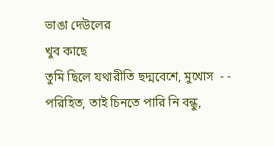ভাঙা দেউলের
খুব কাছে
তুমি ছিলে যথারীতি ছদ্মবেশে, মুখোস  - -
পরিহিত, তাই চিনতে পারি নি বন্ধু,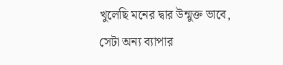খুলেছি মনের দ্বার উন্মুক্ত ভাবে,
সেটা অন্য ব্যাপার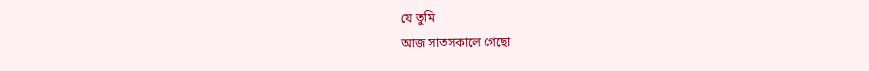যে তুমি
আজ সাতসকালে গেছো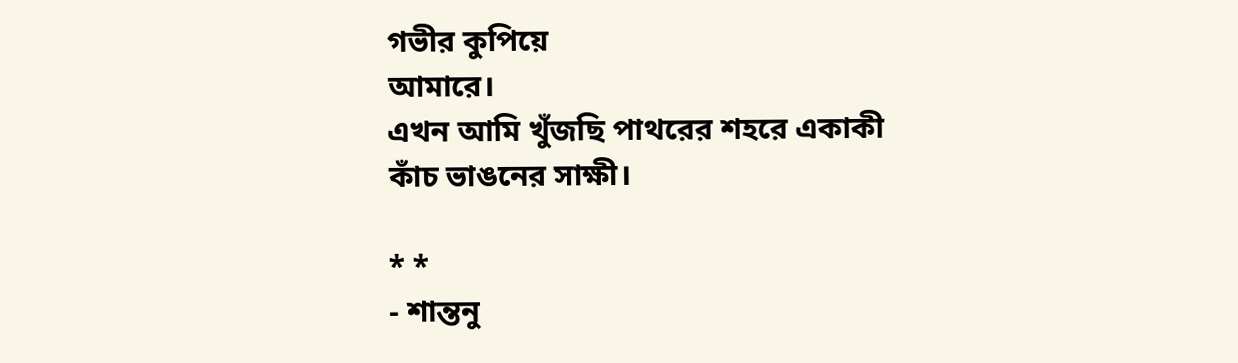গভীর কুপিয়ে
আমারে।
এখন আমি খুঁজছি পাথরের শহরে একাকী
কাঁচ ভাঙনের সাক্ষী।

* *
- শান্তনু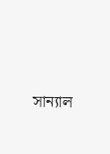সান্যাল